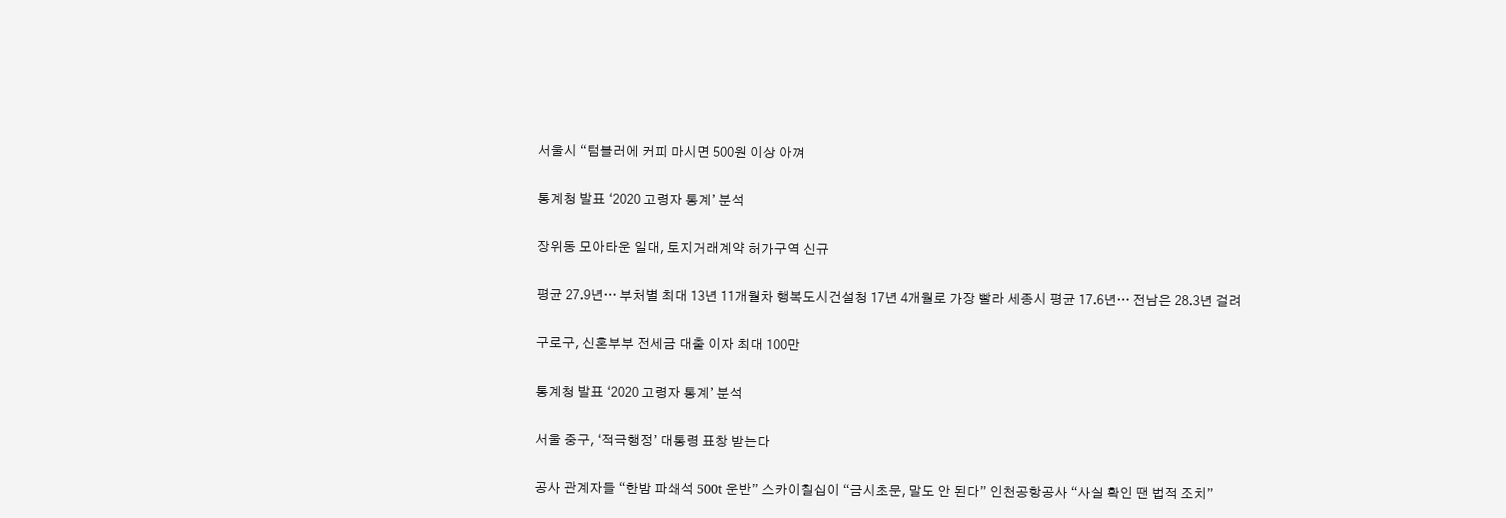서울시 “텀블러에 커피 마시면 500원 이상 아껴

통계청 발표 ‘2020 고령자 통계’ 분석

장위동 모아타운 일대, 토지거래계약 허가구역 신규

평균 27.9년… 부처별 최대 13년 11개월차 행복도시건설청 17년 4개월로 가장 빨라 세종시 평균 17.6년… 전남은 28.3년 걸려

구로구, 신혼부부 전세금 대출 이자 최대 100만

통계청 발표 ‘2020 고령자 통계’ 분석

서울 중구, ‘적극행정’ 대통령 표창 받는다

공사 관계자들 “한밤 파쇄석 500t 운반” 스카이칠십이 “금시초문, 말도 안 된다” 인천공항공사 “사실 확인 땐 법적 조치”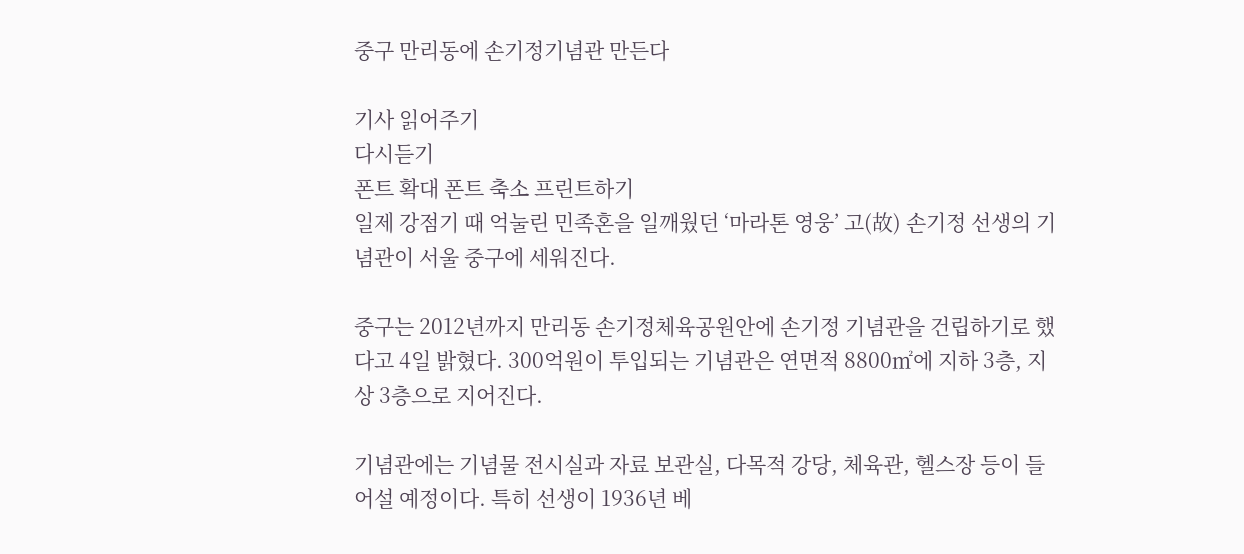중구 만리동에 손기정기념관 만든다

기사 읽어주기
다시듣기
폰트 확대 폰트 축소 프린트하기
일제 강점기 때 억눌린 민족혼을 일깨웠던 ‘마라톤 영웅’ 고(故) 손기정 선생의 기념관이 서울 중구에 세워진다.

중구는 2012년까지 만리동 손기정체육공원안에 손기정 기념관을 건립하기로 했다고 4일 밝혔다. 300억원이 투입되는 기념관은 연면적 8800㎡에 지하 3층, 지상 3층으로 지어진다.

기념관에는 기념물 전시실과 자료 보관실, 다목적 강당, 체육관, 헬스장 등이 들어설 예정이다. 특히 선생이 1936년 베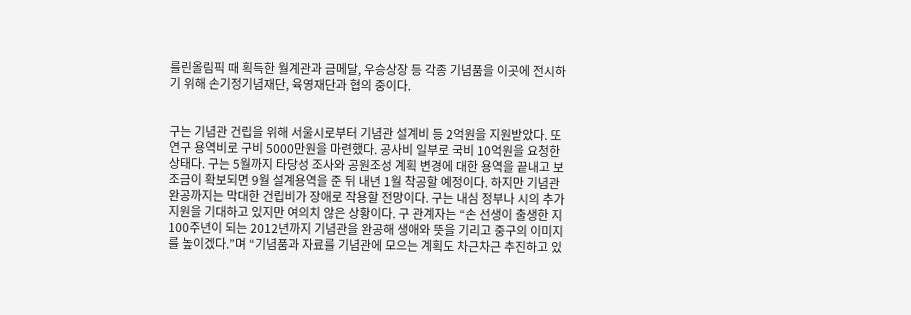를린올림픽 때 획득한 월계관과 금메달, 우승상장 등 각종 기념품을 이곳에 전시하기 위해 손기정기념재단, 육영재단과 협의 중이다.


구는 기념관 건립을 위해 서울시로부터 기념관 설계비 등 2억원을 지원받았다. 또 연구 용역비로 구비 5000만원을 마련했다. 공사비 일부로 국비 10억원을 요청한 상태다. 구는 5월까지 타당성 조사와 공원조성 계획 변경에 대한 용역을 끝내고 보조금이 확보되면 9월 설계용역을 준 뒤 내년 1월 착공할 예정이다. 하지만 기념관 완공까지는 막대한 건립비가 장애로 작용할 전망이다. 구는 내심 정부나 시의 추가 지원을 기대하고 있지만 여의치 않은 상황이다. 구 관계자는 “손 선생이 출생한 지 100주년이 되는 2012년까지 기념관을 완공해 생애와 뜻을 기리고 중구의 이미지를 높이겠다.”며 “기념품과 자료를 기념관에 모으는 계획도 차근차근 추진하고 있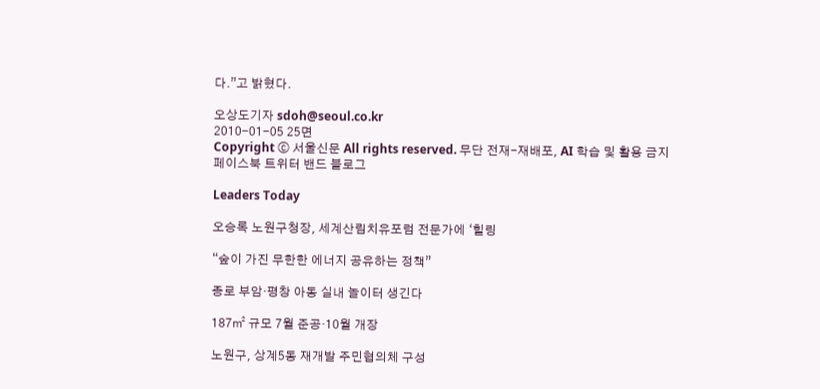다.”고 밝혔다.

오상도기자 sdoh@seoul.co.kr
2010-01-05 25면
Copyright ⓒ 서울신문 All rights reserved. 무단 전재-재배포, AI 학습 및 활용 금지
페이스북 트위터 밴드 블로그

Leaders Today

오승록 노원구청장, 세계산림치유포럼 전문가에 ‘힐링

“숲이 가진 무한한 에너지 공유하는 정책”

종로 부암·평창 아동 실내 놀이터 생긴다

187㎡ 규모 7월 준공·10월 개장

노원구, 상계5동 재개발 주민협의체 구성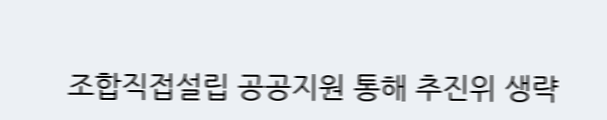조합직접설립 공공지원 통해 추진위 생략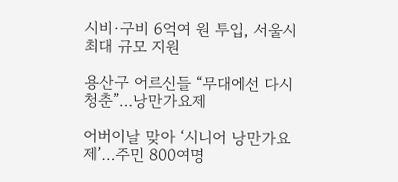시비·구비 6억여 원 투입, 서울시 최대 규모 지원

용산구 어르신들 “무대에선 다시 청춘”…낭만가요제

어버이날 맞아 ‘시니어 낭만가요제’…주민 800여명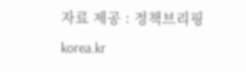자료 제공 : 정책브리핑 korea.kr